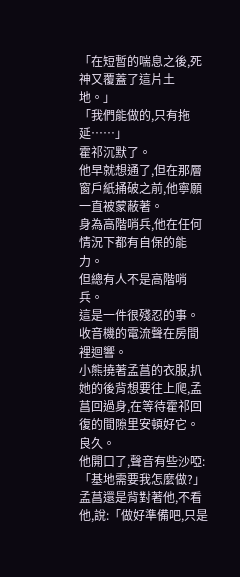「在短暫的喘息之後,死神又覆蓋了這片土地。」
「我們能做的,只有拖延……」
霍祁沉默了。
他早就想通了,但在那層窗戶紙捅破之前,他寧願一直被蒙蔽著。
身為高階哨兵,他在任何情況下都有自保的能力。
但總有人不是高階哨兵。
這是一件很殘忍的事。
收音機的電流聲在房間裡迴響。
小熊撓著孟菖的衣服,扒她的後背想要往上爬,孟菖回過身,在等待霍祁回復的間隙里安頓好它。
良久。
他開口了,聲音有些沙啞:「基地需要我怎麼做?」
孟菖還是背對著他,不看他,說:「做好準備吧,只是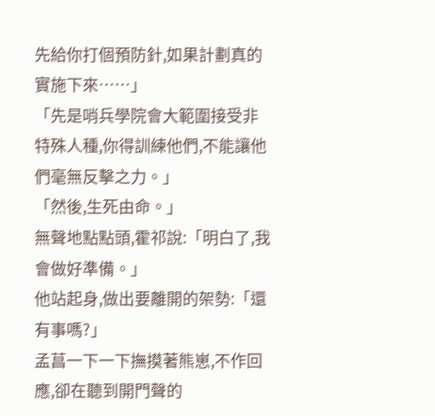先給你打個預防針,如果計劃真的實施下來……」
「先是哨兵學院會大範圍接受非特殊人種,你得訓練他們,不能讓他們毫無反擊之力。」
「然後,生死由命。」
無聲地點點頭,霍祁說:「明白了,我會做好準備。」
他站起身,做出要離開的架勢:「還有事嗎?」
孟菖一下一下撫摸著熊崽,不作回應,卻在聽到開門聲的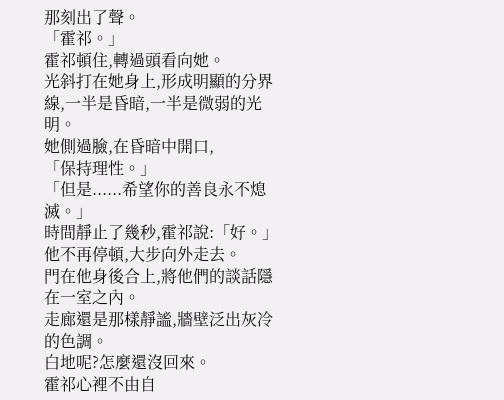那刻出了聲。
「霍祁。」
霍祁頓住,轉過頭看向她。
光斜打在她身上,形成明顯的分界線,一半是昏暗,一半是微弱的光明。
她側過臉,在昏暗中開口,
「保持理性。」
「但是......希望你的善良永不熄滅。」
時間靜止了幾秒,霍祁說:「好。」
他不再停頓,大步向外走去。
門在他身後合上,將他們的談話隱在一室之內。
走廊還是那樣靜謐,牆壁泛出灰冷的色調。
白地呢?怎麼還沒回來。
霍祁心裡不由自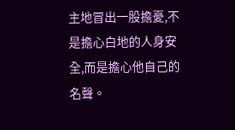主地冒出一股擔憂,不是擔心白地的人身安全,而是擔心他自己的名聲。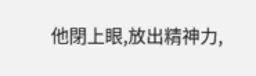他閉上眼,放出精神力,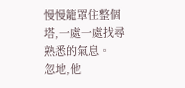慢慢籠罩住整個塔,一處一處找尋熟悉的氣息。
忽地,他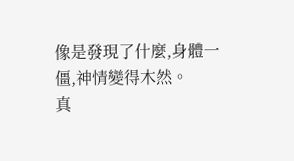像是發現了什麼,身體一僵,神情變得木然。
真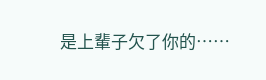是上輩子欠了你的……